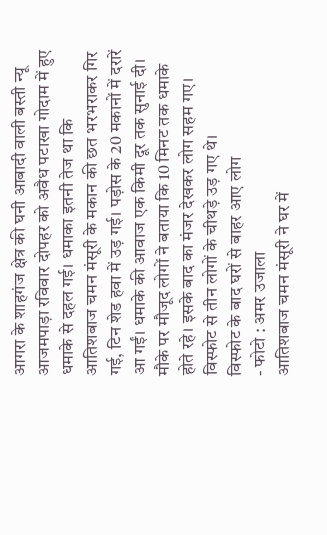आगरा के शाहगंज क्षेत्र की घनी आबादी वाली बस्ती न्यू आजमपाड़ा रविवार दोपहर को अवैध पटाखा गोदाम में हुए धमाके से दहल गई। धमाका इतनी तेज था कि आतिशबाज चमन मंसूरी के मकान की छत भरभराकर गिर गई, टिन शेड हवा में उड़ गई। पड़ोस के 20 मकानों में दरारें आ गईं। धमाके की आवाज एक किमी दूर तक सुनाई दी। मौके पर मौजूद लोगों ने बताया कि 10 मिनट तक धमाके होते रहे। इसके बाद का मंजर देखकर लोग सहम गए। विस्फोट से तीन लोगों के चीथड़े उड़ गए थे।
विस्फोट के बाद घरों से बाहर आए लोग
- फोटो : अमर उजाला
आतिशबाज चमन मंसूरी ने घर में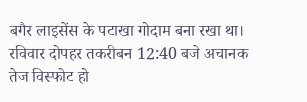बगैर लाइसेंस के पटाखा गोदाम बना रखा था। रविवार दोपहर तकरीबन 12:40 बजे अचानक तेज विस्फोट हो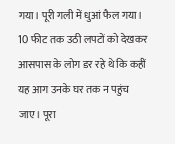गया। पूरी गली में धुआं फैल गया। 10 फीट तक उठी लपटों को देखकर आसपास के लोग डर रहे थे कि कहीं यह आग उनके घर तक न पहुंच जाए। पूरा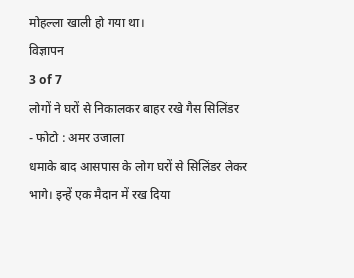मोहल्ला खाली हो गया था।
विज्ञापन
3 of 7
लोगों ने घरों से निकालकर बाहर रखे गैस सिलिंडर
- फोटो : अमर उजाला
धमाके बाद आसपास के लोग घरों से सिलिंडर लेकर भागे। इन्हें एक मैदान में रख दिया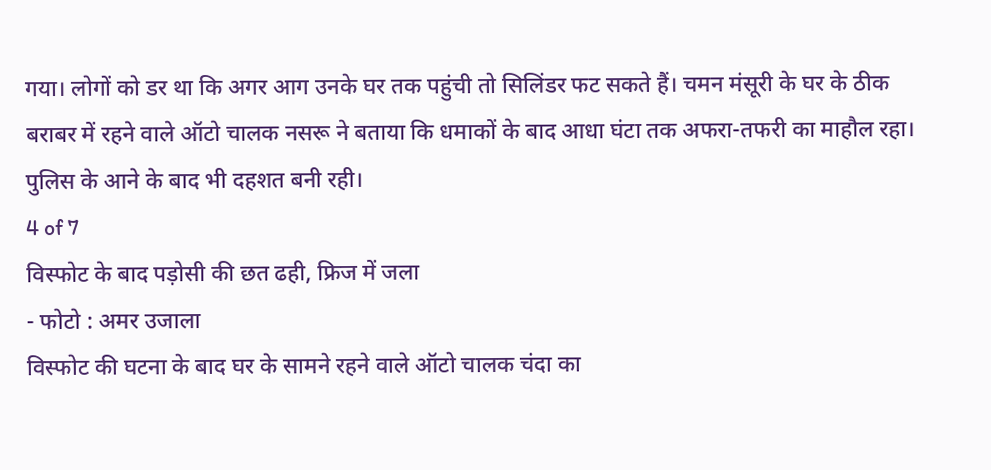गया। लोगों को डर था कि अगर आग उनके घर तक पहुंची तो सिलिंडर फट सकते हैं। चमन मंसूरी के घर के ठीक बराबर में रहने वाले ऑटो चालक नसरू ने बताया कि धमाकों के बाद आधा घंटा तक अफरा-तफरी का माहौल रहा। पुलिस के आने के बाद भी दहशत बनी रही।
4 of 7
विस्फोट के बाद पड़ोसी की छत ढही, फ्रिज में जला
- फोटो : अमर उजाला
विस्फोट की घटना के बाद घर के सामने रहने वाले ऑटो चालक चंदा का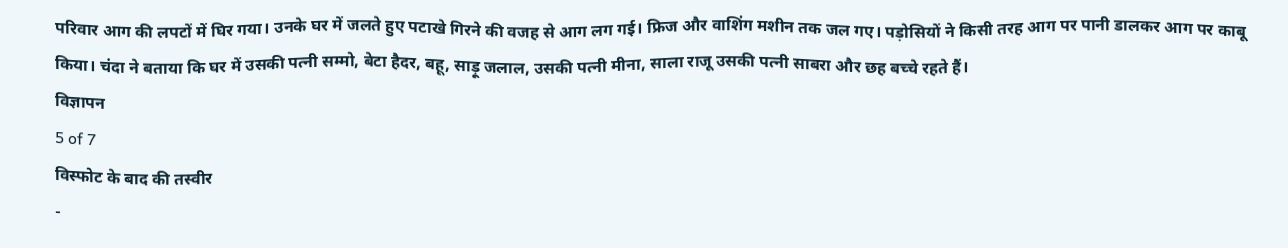परिवार आग की लपटों में घिर गया। उनके घर में जलते हुए पटाखे गिरने की वजह से आग लग गई। फ्रिज और वाशिंग मशीन तक जल गए। पड़ोसियों ने किसी तरह आग पर पानी डालकर आग पर काबू किया। चंदा ने बताया कि घर में उसकी पत्नी सम्मो, बेटा हैदर, बहू, साड़ू जलाल, उसकी पत्नी मीना, साला राजू उसकी पत्नी साबरा और छह बच्चे रहते हैं।
विज्ञापन
5 of 7
विस्फोट के बाद की तस्वीर
-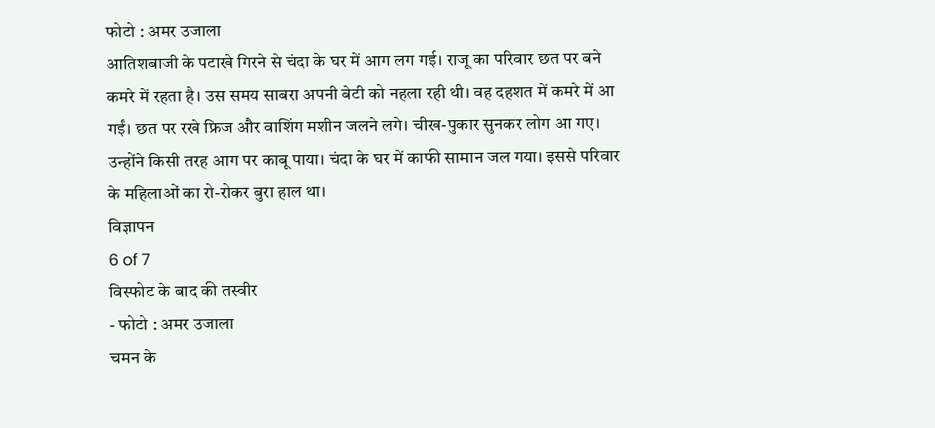फोटो : अमर उजाला
आतिशबाजी के पटाखे गिरने से चंदा के घर में आग लग गई। राजू का परिवार छत पर बने कमरे में रहता है। उस समय साबरा अपनी बेटी को नहला रही थी। वह दहशत में कमरे में आ गईं। छत पर रखे फ्रिज और वाशिंग मशीन जलने लगे। चीख-पुकार सुनकर लोग आ गए। उन्होंने किसी तरह आग पर काबू पाया। चंदा के घर में काफी सामान जल गया। इससे परिवार के महिलाओं का रो-रोकर बुरा हाल था।
विज्ञापन
6 of 7
विस्फोट के बाद की तस्वीर
- फोटो : अमर उजाला
चमन के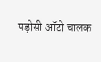पड़ोसी ऑटो चालक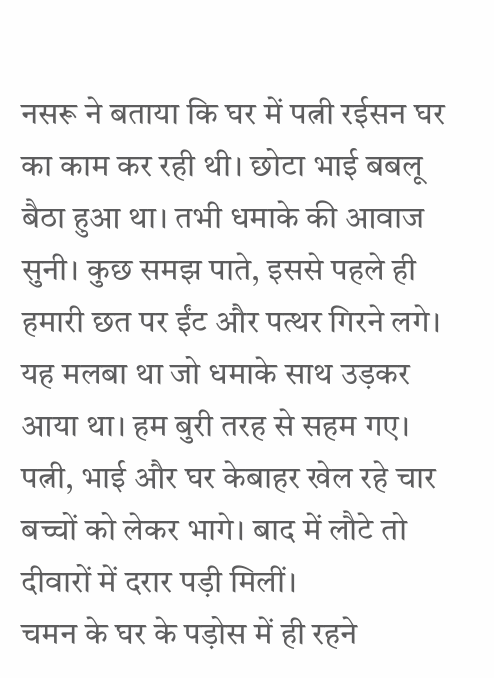नसरू ने बताया कि घर में पत्नी रईसन घर का काम कर रही थी। छोटा भाई बबलू बैठा हुआ था। तभी धमाके की आवाज सुनी। कुछ समझ पाते, इससे पहले ही हमारी छत पर ईंट और पत्थर गिरने लगे। यह मलबा था जो धमाके साथ उड़कर आया था। हम बुरी तरह से सहम गए। पत्नी, भाई और घर केबाहर खेल रहे चार बच्चों को लेकर भागे। बाद में लौटे तो दीवारों में दरार पड़ी मिलीं।
चमन के घर के पड़ोस में ही रहने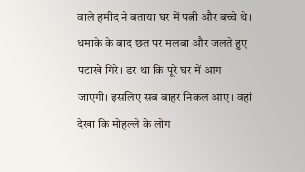वाले हमीद ने बताया घर में पत्नी और बच्चे थे। धमाके के बाद छत पर मलबा और जलते हुए पटाखे गिरे। डर था कि पूरे घर में आग जाएगी। इसलिए सब बाहर निकल आए। वहां देखा कि मोहल्ले के लोग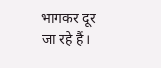भागकर दूर जा रहे हैं।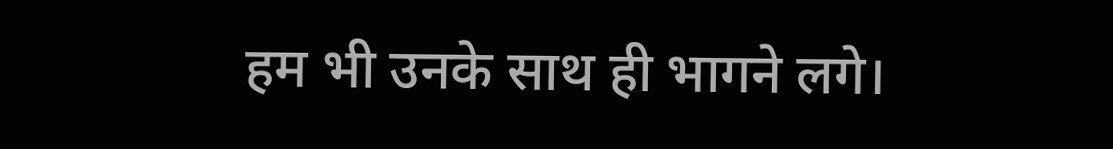हम भी उनके साथ ही भागने लगे।